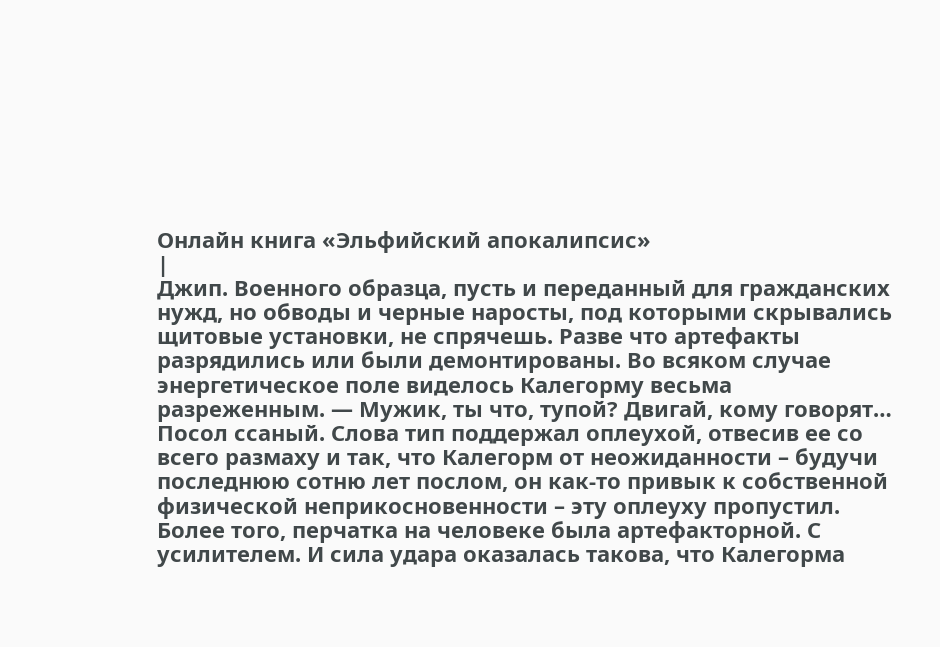Онлайн книга «Эльфийский апокалипсис»
|
Джип. Военного образца, пусть и переданный для гражданских нужд, но обводы и черные наросты, под которыми скрывались щитовые установки, не спрячешь. Разве что артефакты разрядились или были демонтированы. Во всяком случае энергетическое поле виделось Калегорму весьма разреженным. — Мужик, ты что, тупой? Двигай, кому говорят… Посол ссаный. Слова тип поддержал оплеухой, отвесив ее со всего размаху и так, что Калегорм от неожиданности – будучи последнюю сотню лет послом, он как-то привык к собственной физической неприкосновенности – эту оплеуху пропустил. Более того, перчатка на человеке была артефакторной. С усилителем. И сила удара оказалась такова, что Калегорма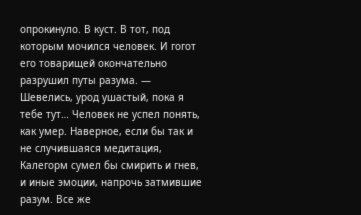опрокинуло. В куст. В тот, под которым мочился человек. И гогот его товарищей окончательно разрушил путы разума. — Шевелись, урод ушастый, пока я тебе тут… Человек не успел понять, как умер. Наверное, если бы так и не случившаяся медитация, Калегорм сумел бы смирить и гнев, и иные эмоции, напрочь затмившие разум. Все же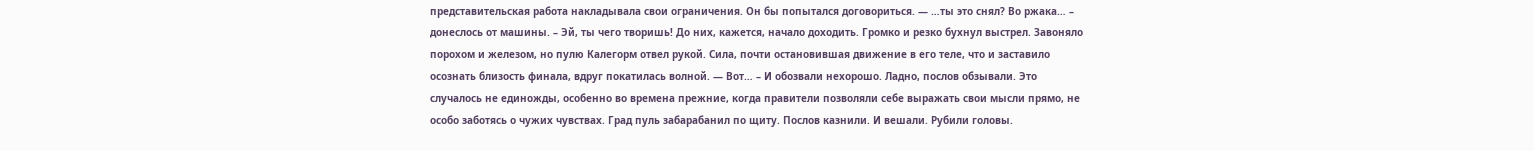представительская работа накладывала свои ограничения. Он бы попытался договориться. — …ты это снял? Во ржака… – донеслось от машины. – Эй, ты чего творишь! До них, кажется, начало доходить. Громко и резко бухнул выстрел. Завоняло порохом и железом, но пулю Калегорм отвел рукой. Сила, почти остановившая движение в его теле, что и заставило осознать близость финала, вдруг покатилась волной. — Вот… – И обозвали нехорошо. Ладно, послов обзывали. Это случалось не единожды, особенно во времена прежние, когда правители позволяли себе выражать свои мысли прямо, не особо заботясь о чужих чувствах. Град пуль забарабанил по щиту. Послов казнили. И вешали. Рубили головы.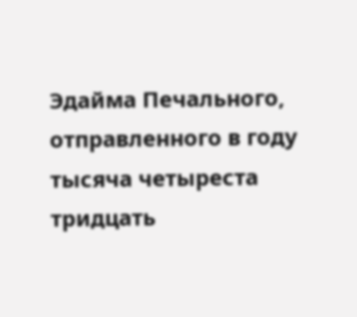Эдайма Печального, отправленного в году тысяча четыреста тридцать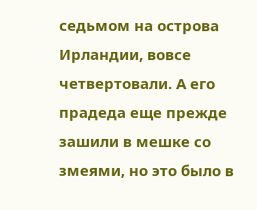седьмом на острова Ирландии, вовсе четвертовали. А его прадеда еще прежде зашили в мешке со змеями, но это было в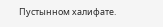Пустынном халифате.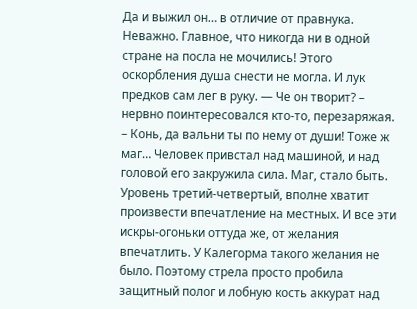Да и выжил он… в отличие от правнука. Неважно. Главное, что никогда ни в одной стране на посла не мочились! Этого оскорбления душа снести не могла. И лук предков сам лег в руку. — Че он творит? – нервно поинтересовался кто-то, перезаряжая. – Конь, да вальни ты по нему от души! Тоже ж маг… Человек привстал над машиной, и над головой его закружила сила. Маг, стало быть. Уровень третий-четвертый, вполне хватит произвести впечатление на местных. И все эти искры-огоньки оттуда же, от желания впечатлить. У Калегорма такого желания не было. Поэтому стрела просто пробила защитный полог и лобную кость аккурат над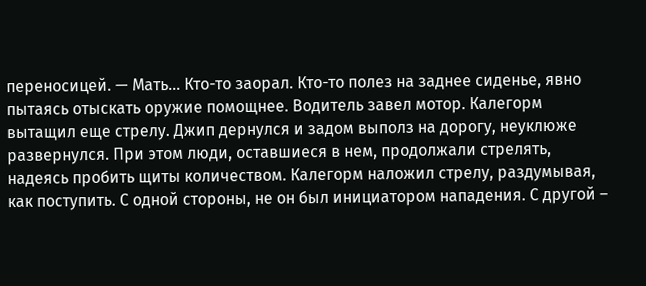переносицей. — Мать… Кто-то заорал. Кто-то полез на заднее сиденье, явно пытаясь отыскать оружие помощнее. Водитель завел мотор. Калегорм вытащил еще стрелу. Джип дернулся и задом выполз на дорогу, неуклюже развернулся. При этом люди, оставшиеся в нем, продолжали стрелять, надеясь пробить щиты количеством. Калегорм наложил стрелу, раздумывая, как поступить. С одной стороны, не он был инициатором нападения. С другой –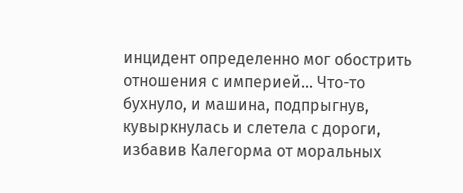инцидент определенно мог обострить отношения с империей… Что-то бухнуло, и машина, подпрыгнув, кувыркнулась и слетела с дороги, избавив Калегорма от моральных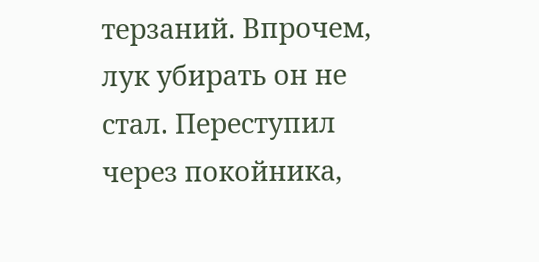терзаний. Впрочем, лук убирать он не стал. Переступил через покойника,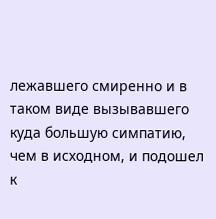лежавшего смиренно и в таком виде вызывавшего куда большую симпатию, чем в исходном, и подошел к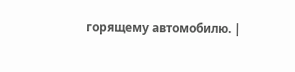горящему автомобилю. |